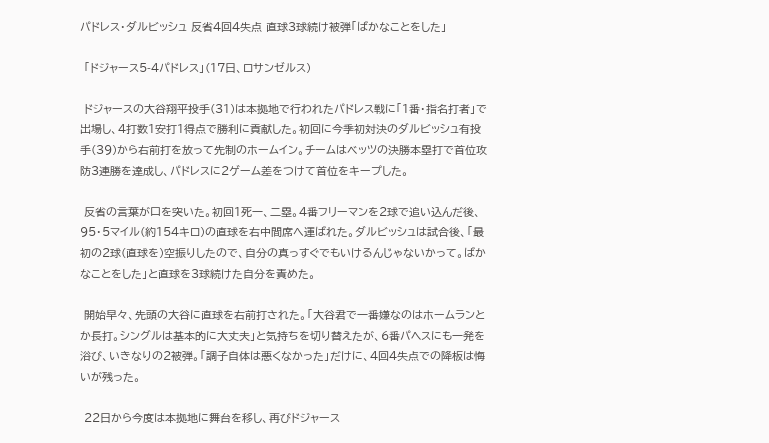パドレス・ダルビッシュ 反省4回4失点 直球3球続け被弾「ばかなことをした」

 「ドジャース5-4パドレス」(17日、ロサンゼルス)

 ドジャースの大谷翔平投手(31)は本拠地で行われたパドレス戦に「1番・指名打者」で出場し、4打数1安打1得点で勝利に貢献した。初回に今季初対決のダルビッシュ有投手(39)から右前打を放って先制のホームイン。チームはベッツの決勝本塁打で首位攻防3連勝を達成し、パドレスに2ゲーム差をつけて首位をキープした。

 反省の言葉が口を突いた。初回1死一、二塁。4番フリーマンを2球で追い込んだ後、95・5マイル(約154キロ)の直球を右中間席へ運ばれた。ダルビッシュは試合後、「最初の2球(直球を)空振りしたので、自分の真っすぐでもいけるんじゃないかって。ばかなことをした」と直球を3球続けた自分を責めた。

 開始早々、先頭の大谷に直球を右前打された。「大谷君で一番嫌なのはホームランとか長打。シングルは基本的に大丈夫」と気持ちを切り替えたが、6番パヘスにも一発を浴び、いきなりの2被弾。「調子自体は悪くなかった」だけに、4回4失点での降板は悔いが残った。

 22日から今度は本拠地に舞台を移し、再びドジャース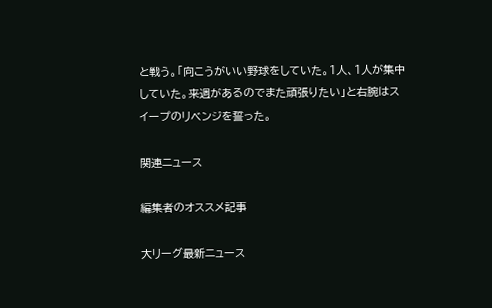と戦う。「向こうがいい野球をしていた。1人、1人が集中していた。来週があるのでまた頑張りたい」と右腕はスイープのリベンジを誓った。

関連ニュース

編集者のオススメ記事

大リーグ最新ニュース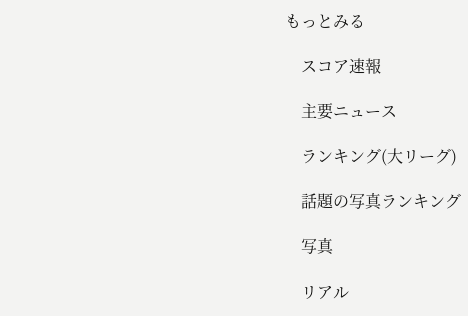もっとみる

    スコア速報

    主要ニュース

    ランキング(大リーグ)

    話題の写真ランキング

    写真

    リアル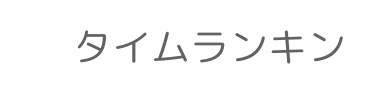タイムランキン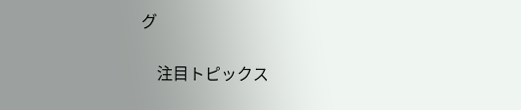グ

    注目トピックス